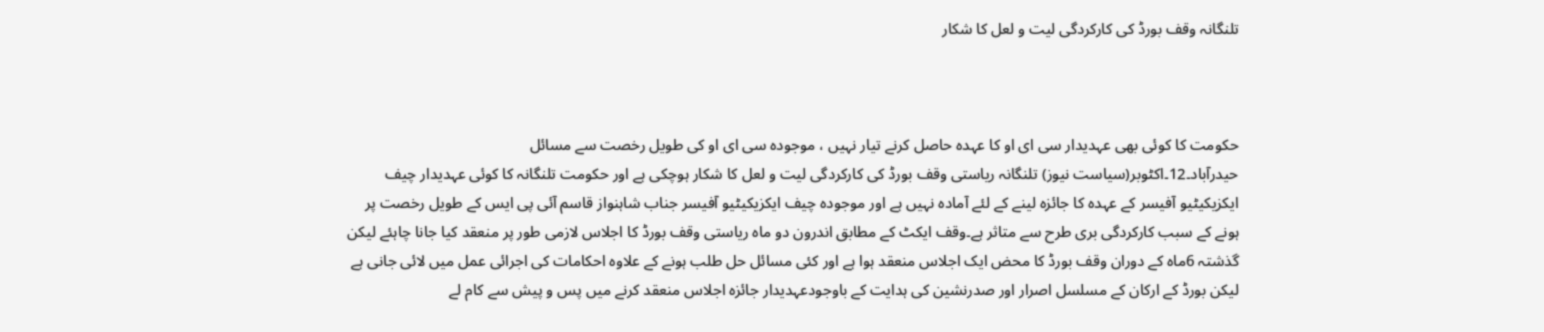تلنگانہ وقف بورڈ کی کارکردگی لیت و لعل کا شکار



حکومت کا کوئی بھی عہدیدار سی ای او کا عہدہ حاصل کرنے تیار نہیں ، موجودہ سی ای او کی طویل رخصت سے مسائل
حیدرآباد۔12۔اکٹوبر(سیاست نیوز) تلنگانہ ریاستی وقف بورڈ کی کارکردگی لیت و لعل کا شکار ہوچکی ہے اور حکومت تلنگانہ کا کوئی عہدیدار چیف ایکزیکیٹیو آفیسر کے عہدہ کا جائزہ لینے کے لئے آمادہ نہیں ہے اور موجودہ چیف ایکزیکیٹیو آفیسر جناب شاہنواز قاسم آئی پی ایس کے طویل رخصت پر ہونے کے سبب کارکردگی بری طرح سے متاثر ہے۔وقف ایکٹ کے مطابق اندرون دو ماہ ریاستی وقف بورڈ کا اجلاس لازمی طور پر منعقد کیا جانا چاہئے لیکن گذشتہ 6ماہ کے دوران وقف بورڈ کا محض ایک اجلاس منعقد ہوا ہے اور کئی مسائل حل طلب ہونے کے علاوہ احکامات کی اجرائی عمل میں لائی جانی ہے لیکن بورڈ کے ارکان کے مسلسل اصرار اور صدرنشین کی ہدایت کے باوجودعہدیدار جائزہ اجلاس منعقد کرنے میں پس و پیش سے کام لے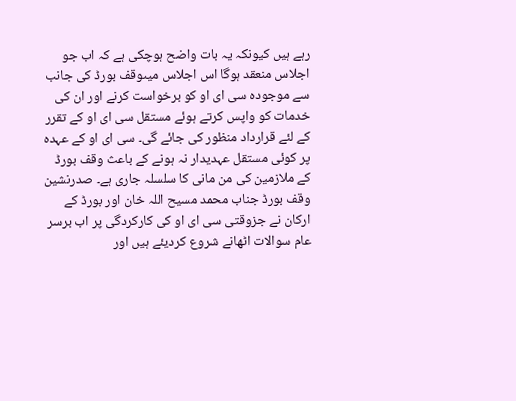رہے ہیں کیونکہ یہ بات واضح ہوچکی ہے کہ اب جو اجلاس منعقد ہوگا اس اجلاس میںوقف بورڈ کی جانب سے موجودہ سی ای او کو برخواست کرنے اور ان کی خدمات کو واپس کرتے ہوئے مستقل سی ای او کے تقرر کے لئے قرارداد منظور کی جائے گی۔ سی ای او کے عہدہ پر کوئی مستقل عہدیدار نہ ہونے کے باعث وقف بورڈ کے ملازمین کی من مانی کا سلسلہ جاری ہے۔ صدرنشین وقف بورڈ جناب محمد مسیح اللہ خان اور بورڈ کے ارکان نے جزوقتی سی ای او کی کارکردگی پر اب برسر عام سوالات اٹھانے شروع کردیئے ہیں اور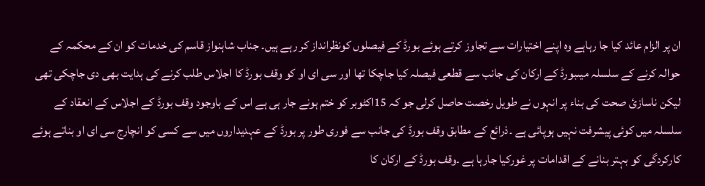ان پر الزام عائد کیا جا رہاہے وہ اپنے اختیارات سے تجاوز کرتے ہوئے بورڈ کے فیصلوں کونظرانداز کر رہے ہیں۔ جناب شاہنواز قاسم کی خدمات کو ان کے محکمہ کے حوالہ کرنے کے سلسلہ میںبورڈ کے ارکان کی جانب سے قطعی فیصلہ کیا جاچکا تھا اور سی ای او کو وقف بورڈ کا اجلاس طلب کرنے کی ہدایت بھی دی جاچکی تھی لیکن ناسازیٔ صحت کی بناء پر انہوں نے طویل رخصت حاصل کرلی جو کہ 15اکٹوبر کو ختم ہونے جار ہی ہے اس کے باوجود وقف بورڈ کے اجلاس کے انعقاد کے سلسلہ میں کوئی پیشرفت نہیں ہوپائی ہے ۔ذرائع کے مطابق وقف بورڈ کی جانب سے فوری طور پر بورڈ کے عہدیداروں میں سے کسی کو انچارج سی ای او بناتے ہوئے کارکردگی کو بہتر بنانے کے اقدامات پر غورکیا جارہا ہے ۔وقف بورڈ کے ارکان کا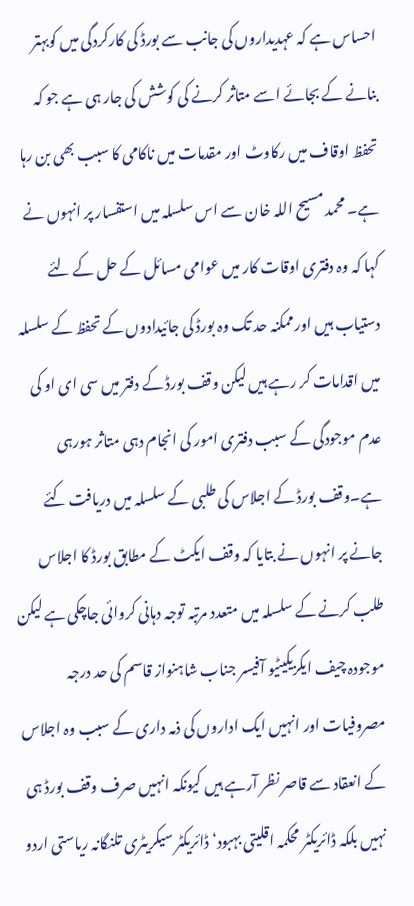احساس ہے کہ عہدیداروں کی جانب سے بورڈ کی کارکردگی میں کوبہتر بنانے کے بجائے اسے متاثر کرنے کی کوشش کی جار ہی ہے جو کہ تحفظ اوقاف میں رکاوٹ اور مقدمات میں ناکامی کا سبب بھی بن رہا ہے۔ محمد مسیح اللہ خان سے اس سلسلہ میں استفسار پر انہوں نے کہا کہ وہ دفتری اوقات کار میں عوامی مسائل کے حل کے لئے دستیاب ہیں اور ممکنہ حد تک وہ بورڈ کی جائیدادوں کے تحفظ کے سلسلہ میں اقدامات کر رہے ہیں لیکن وقف بورڈ کے دفتر میں سی ای او کی عدم موجودگی کے سبب دفتری امور کی انجام دہی متاثر ہورہی ہے۔وقف بورڈ کے اجلاس کی طلبی کے سلسلہ میں دریافت کئے جانے پر انہوں نے بتایا کہ وقف ایکٹ کے مطابق بورڈ کا اجلاس طلب کرنے کے سلسلہ میں متعدد مرتبہ توجہ دہانی کروائی جاچکی ہے لیکن موجودہ چیف ایکزیکیٹیو آفیسر جناب شاہنواز قاسم کی حد درجہ مصروفیات اور انہیں ایک اداروں کی ذمہ داری کے سبب وہ اجلاس کے انعقاد سے قاصر نظر آرہے ہیں کیونکہ انہیں صرف وقف بورڈ ہی نہیں بلکہ ڈائریکٹر محکمہ اقلیتی بہبود‘ ڈائریکٹر سیکریٹری تلنگانہ ریاستی اردو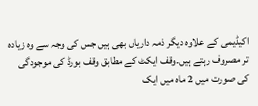اکیڈیمی کے علاوہ دیگر ذمہ داریاں بھی ہیں جس کی وجہ سے وہ زیادہ تر مصروف رہتے ہیں۔وقف ایکٹ کے مطابق وقف بورڈ کی موجودگی کی صورت میں 2 ماہ میں ایک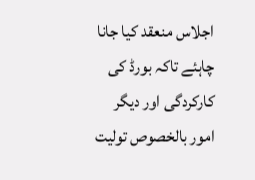اجلاس منعقد کیا جانا چاہئے تاکہ بورڈ کی کارکردگی اور دیگر امور بالخصوص تولیت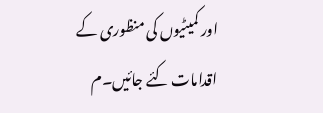اور کمیٹیوں کی منظوری کے اقدامات کئے جائیں۔م